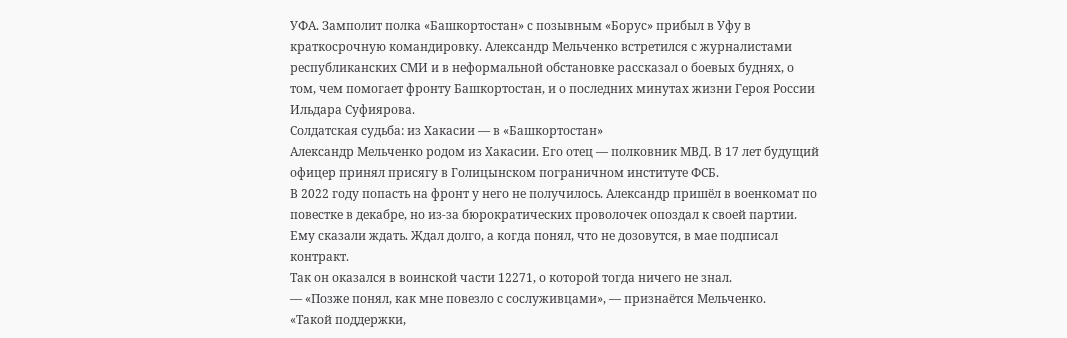УФА. Замполит полка «Башкортостан» с позывным «Борус» прибыл в Уфу в краткосрочную командировку. Александр Мельченко встретился с журналистами республиканских СМИ и в неформальной обстановке рассказал о боевых буднях, о том, чем помогает фронту Башкортостан, и о последних минутах жизни Героя России Ильдара Суфиярова.
Солдатская судьба: из Хакасии — в «Башкортостан»
Александр Мельченко родом из Хакасии. Его отец — полковник МВД. В 17 лет будущий офицер принял присягу в Голицынском пограничном институте ФСБ.
В 2022 году попасть на фронт у него не получилось. Александр пришёл в военкомат по повестке в декабре, но из-за бюрократических проволочек опоздал к своей партии. Ему сказали ждать. Ждал долго, а когда понял, что не дозовутся, в мае подписал контракт.
Так он оказался в воинской части 12271, о которой тогда ничего не знал.
— «Позже понял, как мне повезло с сослуживцами», — признаётся Мельченко.
«Такой поддержки,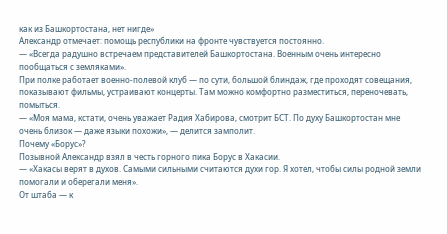как из Башкортостана, нет нигде»
Александр отмечает: помощь республики на фронте чувствуется постоянно.
— «Всегда радушно встречаем представителей Башкортостана. Военным очень интересно пообщаться с земляками».
При полке работает военно-полевой клуб — по сути, большой блиндаж, где проходят совещания, показывают фильмы, устраивают концерты. Там можно комфортно разместиться, переночевать, помыться.
— «Моя мама, кстати, очень уважает Радия Хабирова, смотрит БСТ. По духу Башкортостан мне очень близок — даже языки похожи», — делится замполит.
Почему «Борус»?
Позывной Александр взял в честь горного пика Борус в Хакасии.
— «Хакасы верят в духов. Самыми сильными считаются духи гор. Я хотел, чтобы силы родной земли помогали и оберегали меня».
От штаба — к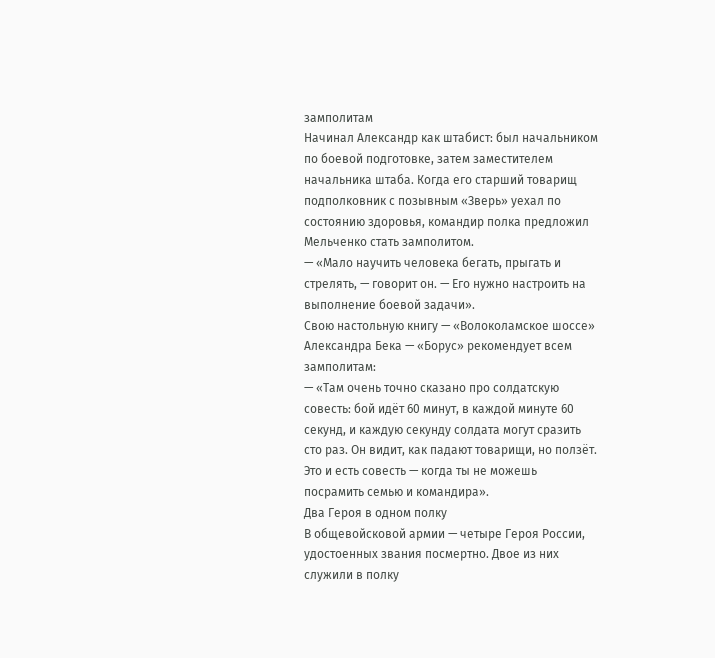замполитам
Начинал Александр как штабист: был начальником по боевой подготовке, затем заместителем начальника штаба. Когда его старший товарищ подполковник с позывным «Зверь» уехал по состоянию здоровья, командир полка предложил Мельченко стать замполитом.
— «Мало научить человека бегать, прыгать и стрелять, — говорит он. — Его нужно настроить на выполнение боевой задачи».
Свою настольную книгу — «Волоколамское шоссе» Александра Бека — «Борус» рекомендует всем замполитам:
— «Там очень точно сказано про солдатскую совесть: бой идёт 60 минут, в каждой минуте 60 секунд, и каждую секунду солдата могут сразить сто раз. Он видит, как падают товарищи, но ползёт. Это и есть совесть — когда ты не можешь посрамить семью и командира».
Два Героя в одном полку
В общевойсковой армии — четыре Героя России, удостоенных звания посмертно. Двое из них служили в полку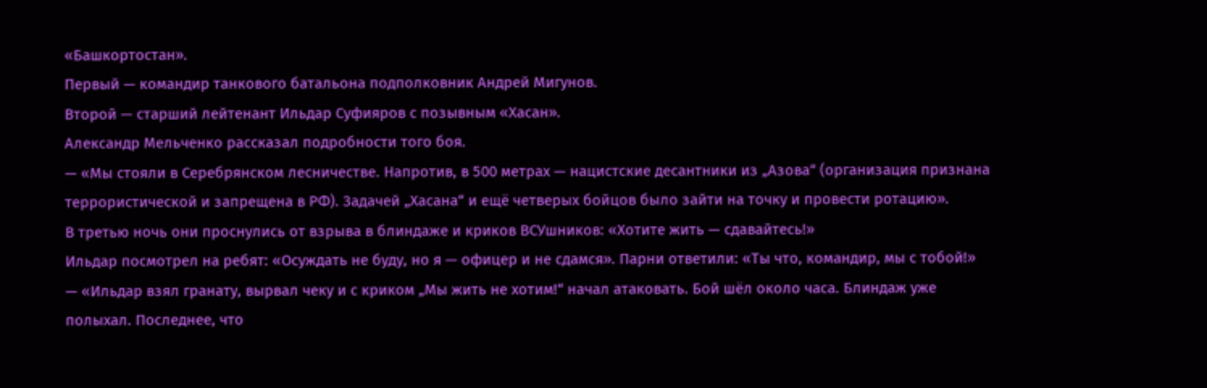«Башкортостан».
Первый — командир танкового батальона подполковник Андрей Мигунов.
Второй — старший лейтенант Ильдар Суфияров с позывным «Хасан».
Александр Мельченко рассказал подробности того боя.
— «Мы стояли в Серебрянском лесничестве. Напротив, в 500 метрах — нацистские десантники из „Азова“ (организация признана террористической и запрещена в РФ). Задачей „Хасана“ и ещё четверых бойцов было зайти на точку и провести ротацию».
В третью ночь они проснулись от взрыва в блиндаже и криков ВСУшников: «Хотите жить — сдавайтесь!»
Ильдар посмотрел на ребят: «Осуждать не буду, но я — офицер и не сдамся». Парни ответили: «Ты что, командир, мы с тобой!»
— «Ильдар взял гранату, вырвал чеку и с криком „Мы жить не хотим!“ начал атаковать. Бой шёл около часа. Блиндаж уже полыхал. Последнее, что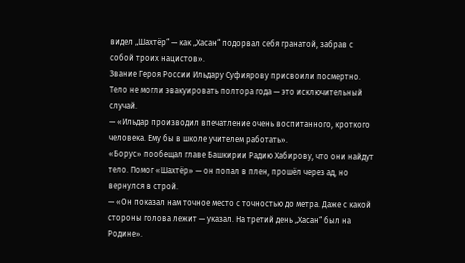видел „Шахтёр“ — как „Хасан“ подорвал себя гранатой, забрав с собой троих нацистов».
Звание Героя России Ильдару Суфиярову присвоили посмертно. Тело не могли эвакуировать полтора года — это исключительный случай.
— «Ильдар производил впечатление очень воспитанного, кроткого человека. Ему бы в школе учителем работать».
«Борус» пообещал главе Башкирии Радию Хабирову, что они найдут тело. Помог «Шахтёр» — он попал в плен, прошёл через ад, но вернулся в строй.
— «Он показал нам точное место с точностью до метра. Даже с какой стороны голова лежит — указал. На третий день „Хасан“ был на Родине».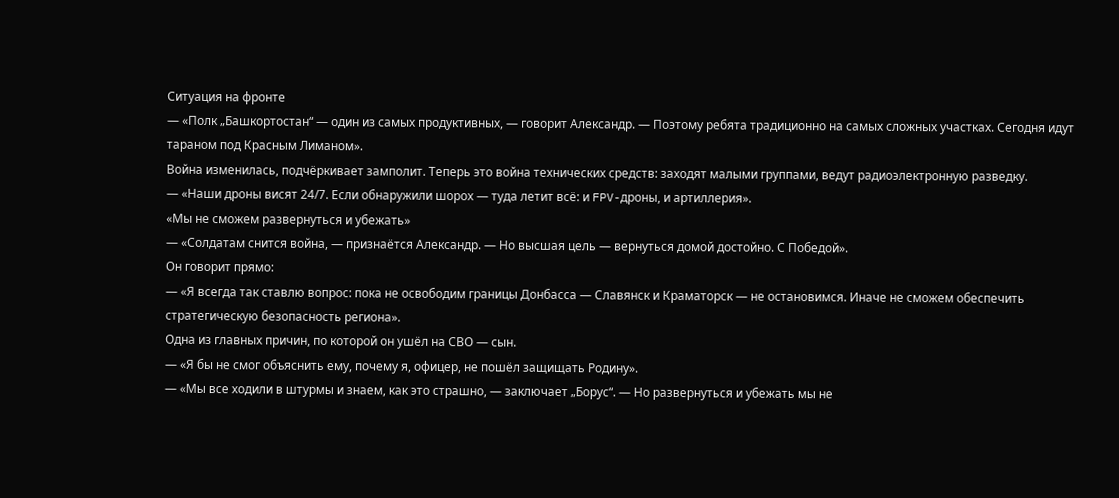Ситуация на фронте
— «Полк „Башкортостан“ — один из самых продуктивных, — говорит Александр. — Поэтому ребята традиционно на самых сложных участках. Сегодня идут тараном под Красным Лиманом».
Война изменилась, подчёркивает замполит. Теперь это война технических средств: заходят малыми группами, ведут радиоэлектронную разведку.
— «Наши дроны висят 24/7. Если обнаружили шорох — туда летит всё: и FPV-дроны, и артиллерия».
«Мы не сможем развернуться и убежать»
— «Солдатам снится война, — признаётся Александр. — Но высшая цель — вернуться домой достойно. С Победой».
Он говорит прямо:
— «Я всегда так ставлю вопрос: пока не освободим границы Донбасса — Славянск и Краматорск — не остановимся. Иначе не сможем обеспечить стратегическую безопасность региона».
Одна из главных причин, по которой он ушёл на СВО — сын.
— «Я бы не смог объяснить ему, почему я, офицер, не пошёл защищать Родину».
— «Мы все ходили в штурмы и знаем, как это страшно, — заключает „Борус“. — Но развернуться и убежать мы не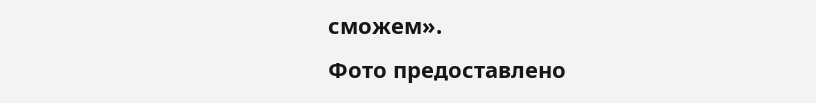сможем».
Фото предоставлено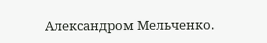Александром Мельченко.